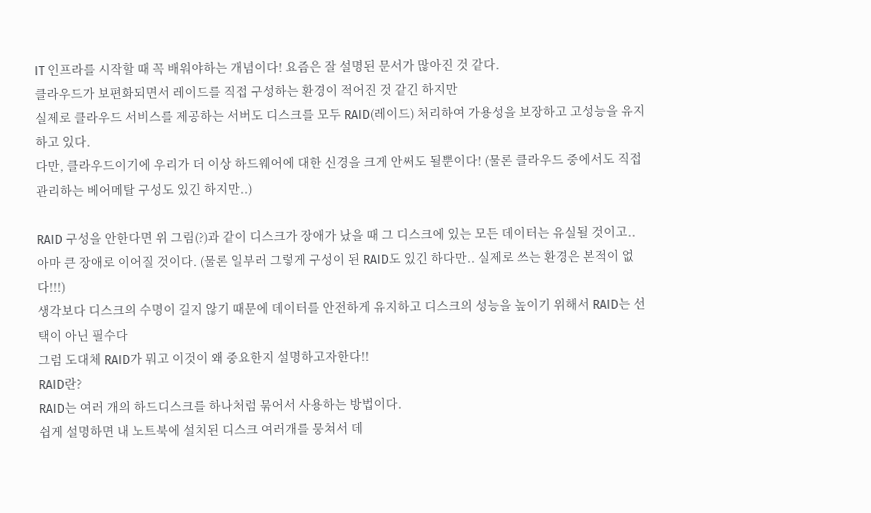IT 인프라를 시작할 때 꼭 배워야하는 개념이다! 요즘은 잘 설명된 문서가 많아진 것 같다.
클라우드가 보편화되면서 레이드를 직접 구성하는 환경이 적어진 것 같긴 하지만
실제로 클라우드 서비스를 제공하는 서버도 디스크를 모두 RAID(레이드) 처리하여 가용성을 보장하고 고성능을 유지하고 있다.
다만, 클라우드이기에 우리가 더 이상 하드웨어에 대한 신경을 크게 안써도 될뿐이다! (물론 클라우드 중에서도 직접 관리하는 베어메탈 구성도 있긴 하지만..)

RAID 구성을 안한다면 위 그림(?)과 같이 디스크가 장애가 났을 때 그 디스크에 있는 모든 데이터는 유실될 것이고.. 아마 큰 장애로 이어질 것이다. (물론 일부러 그렇게 구성이 된 RAID도 있긴 하다만.. 실제로 쓰는 환경은 본적이 없다!!!)
생각보다 디스크의 수명이 길지 않기 때문에 데이터를 안전하게 유지하고 디스크의 성능을 높이기 위해서 RAID는 선택이 아닌 필수다
그럼 도대체 RAID가 뭐고 이것이 왜 중요한지 설명하고자한다!!
RAID란?
RAID는 여러 개의 하드디스크를 하나처럼 묶어서 사용하는 방법이다.
쉽게 설명하면 내 노트북에 설치된 디스크 여러개를 뭉쳐서 데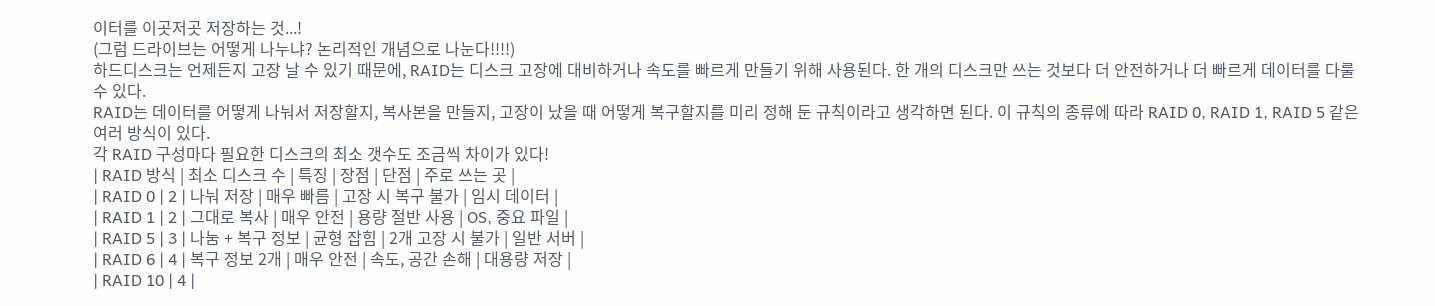이터를 이곳저곳 저장하는 것...!
(그럼 드라이브는 어떻게 나누냐? 논리적인 개념으로 나눈다!!!!)
하드디스크는 언제든지 고장 날 수 있기 때문에, RAID는 디스크 고장에 대비하거나 속도를 빠르게 만들기 위해 사용된다. 한 개의 디스크만 쓰는 것보다 더 안전하거나 더 빠르게 데이터를 다룰 수 있다.
RAID는 데이터를 어떻게 나눠서 저장할지, 복사본을 만들지, 고장이 났을 때 어떻게 복구할지를 미리 정해 둔 규칙이라고 생각하면 된다. 이 규칙의 종류에 따라 RAID 0, RAID 1, RAID 5 같은 여러 방식이 있다.
각 RAID 구성마다 필요한 디스크의 최소 갯수도 조금씩 차이가 있다!
| RAID 방식 | 최소 디스크 수 | 특징 | 장점 | 단점 | 주로 쓰는 곳 |
| RAID 0 | 2 | 나눠 저장 | 매우 빠름 | 고장 시 복구 불가 | 임시 데이터 |
| RAID 1 | 2 | 그대로 복사 | 매우 안전 | 용량 절반 사용 | OS, 중요 파일 |
| RAID 5 | 3 | 나눔 + 복구 정보 | 균형 잡힘 | 2개 고장 시 불가 | 일반 서버 |
| RAID 6 | 4 | 복구 정보 2개 | 매우 안전 | 속도, 공간 손해 | 대용량 저장 |
| RAID 10 | 4 |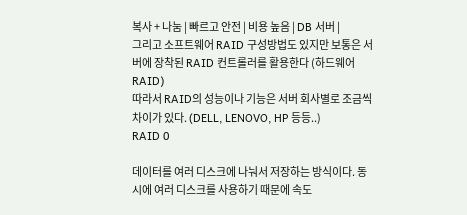복사 + 나눔 | 빠르고 안전 | 비용 높음 | DB 서버 |
그리고 소프트웨어 RAID 구성방법도 있지만 보통은 서버에 장착된 RAID 컨트롤러를 활용한다 (하드웨어 RAID)
따라서 RAID의 성능이나 기능은 서버 회사별로 조금씩 차이가 있다. (DELL, LENOVO, HP 등등..)
RAID 0

데이터를 여러 디스크에 나눠서 저장하는 방식이다. 동시에 여러 디스크를 사용하기 때문에 속도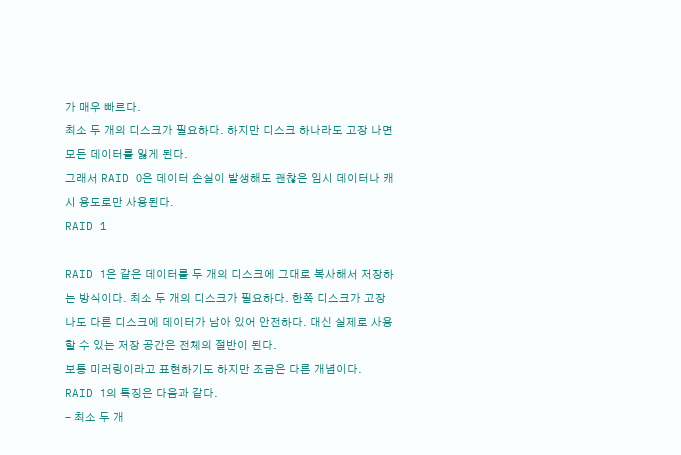가 매우 빠르다.
최소 두 개의 디스크가 필요하다. 하지만 디스크 하나라도 고장 나면 모든 데이터를 잃게 된다.
그래서 RAID 0은 데이터 손실이 발생해도 괜찮은 임시 데이터나 캐시 용도로만 사용된다.
RAID 1

RAID 1은 같은 데이터를 두 개의 디스크에 그대로 복사해서 저장하는 방식이다. 최소 두 개의 디스크가 필요하다. 한쪽 디스크가 고장 나도 다른 디스크에 데이터가 남아 있어 안전하다. 대신 실제로 사용할 수 있는 저장 공간은 전체의 절반이 된다.
보통 미러링이라고 표현하기도 하지만 조금은 다른 개념이다.
RAID 1의 특징은 다음과 같다.
- 최소 두 개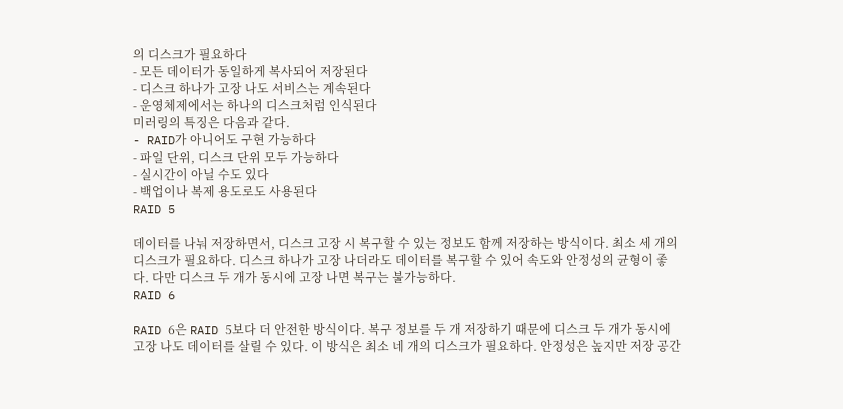의 디스크가 필요하다
- 모든 데이터가 동일하게 복사되어 저장된다
- 디스크 하나가 고장 나도 서비스는 계속된다
- 운영체제에서는 하나의 디스크처럼 인식된다
미러링의 특징은 다음과 같다.
- RAID가 아니어도 구현 가능하다
- 파일 단위, 디스크 단위 모두 가능하다
- 실시간이 아닐 수도 있다
- 백업이나 복제 용도로도 사용된다
RAID 5

데이터를 나눠 저장하면서, 디스크 고장 시 복구할 수 있는 정보도 함께 저장하는 방식이다. 최소 세 개의 디스크가 필요하다. 디스크 하나가 고장 나더라도 데이터를 복구할 수 있어 속도와 안정성의 균형이 좋다. 다만 디스크 두 개가 동시에 고장 나면 복구는 불가능하다.
RAID 6

RAID 6은 RAID 5보다 더 안전한 방식이다. 복구 정보를 두 개 저장하기 때문에 디스크 두 개가 동시에 고장 나도 데이터를 살릴 수 있다. 이 방식은 최소 네 개의 디스크가 필요하다. 안정성은 높지만 저장 공간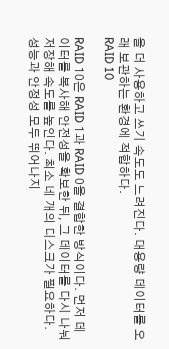을 더 사용하고 쓰기 속도도 느려진다. 대용량 데이터를 오래 보관하는 환경에 적합하다.
RAID 10

RAID 10은 RAID 1과 RAID 0을 결합한 방식이다. 먼저 데이터를 복사해 안전성을 확보한 뒤, 그 데이터를 다시 나눠 저장해 속도를 높인다. 최소 네 개의 디스크가 필요하다. 성능과 안정성 모두 뛰어나지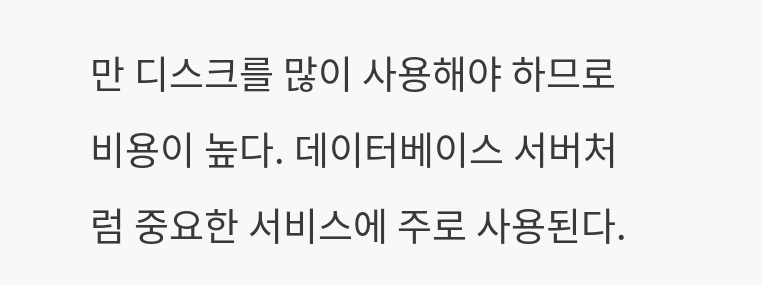만 디스크를 많이 사용해야 하므로 비용이 높다. 데이터베이스 서버처럼 중요한 서비스에 주로 사용된다.